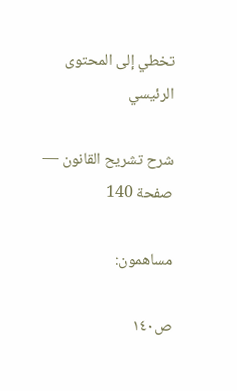تخطي إلى المحتوى الرئيسي

شرح تشريح القانون — صفحة 140

مساهمون:

ص١٤٠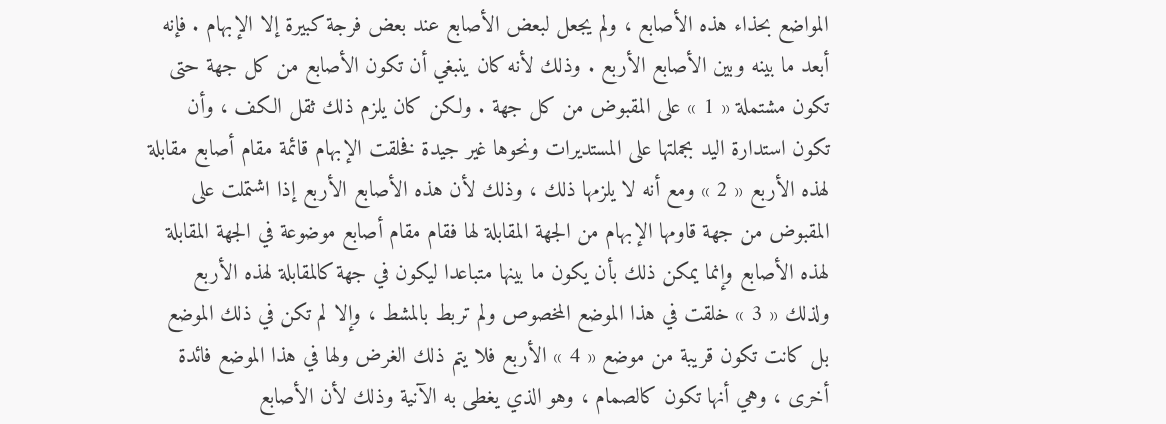المواضع بحذاء هذه الأصابع ، ولم يجعل لبعض الأصابع عند بعض فرجة كبيرة إلا الإبهام . فإنه أبعد ما بينه وبين الأصابع الأربع . وذلك لأنه كان ينبغي أن تكون الأصابع من كل جهة حتى تكون مشتملة « 1 » على المقبوض من كل جهة . ولكن كان يلزم ذلك ثقل الكف ، وأن تكون استدارة اليد بجملتها على المستديرات ونحوها غير جيدة فخلقت الإبهام قائمة مقام أصابع مقابلة لهذه الأربع « 2 » ومع أنه لا يلزمها ذلك ، وذلك لأن هذه الأصابع الأربع إذا اشتملت على المقبوض من جهة قاومها الإبهام من الجهة المقابلة لها فقام مقام أصابع موضوعة في الجهة المقابلة لهذه الأصابع وإنما يمكن ذلك بأن يكون ما بينها متباعدا ليكون في جهة كالمقابلة لهذه الأربع ولذلك « 3 » خلقت في هذا الموضع المخصوص ولم تربط بالمشط ، وإلا لم تكن في ذلك الموضع بل كانت تكون قريبة من موضع « 4 » الأربع فلا يتم ذلك الغرض ولها في هذا الموضع فائدة أخرى ، وهي أنها تكون كالصمام ، وهو الذي يغطى به الآنية وذلك لأن الأصابع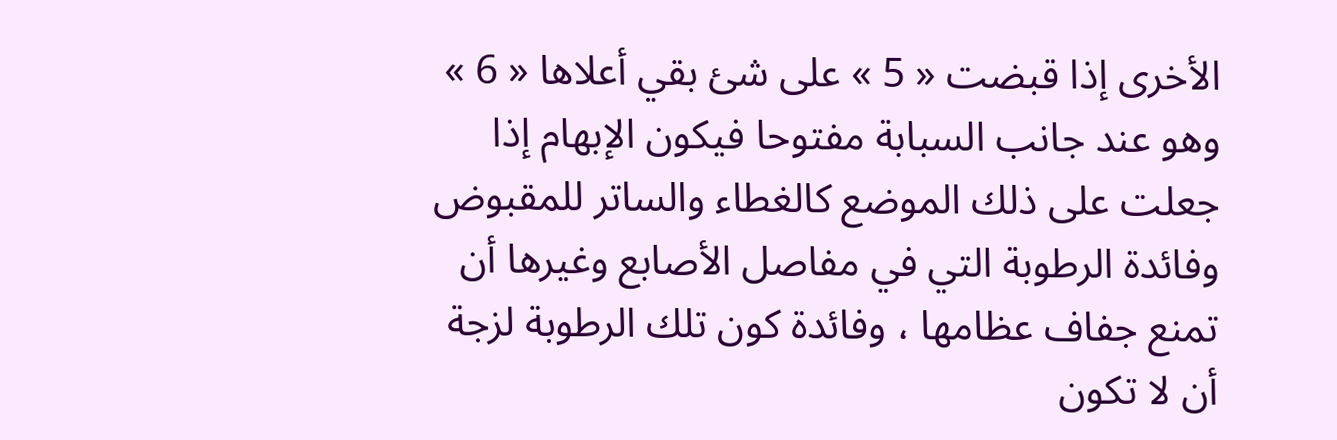الأخرى إذا قبضت « 5 » على شئ بقي أعلاها « 6 » وهو عند جانب السبابة مفتوحا فيكون الإبهام إذا جعلت على ذلك الموضع كالغطاء والساتر للمقبوض وفائدة الرطوبة التي في مفاصل الأصابع وغيرها أن تمنع جفاف عظامها ، وفائدة كون تلك الرطوبة لزجة أن لا تكون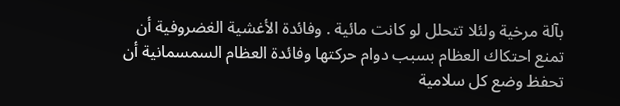بآلة مرخية ولئلا تتحلل لو كانت مائية . وفائدة الأغشية الغضروفية أن تمنع احتكاك العظام بسبب دوام حركتها وفائدة العظام السمسمانية أن تحفظ وضع كل سلامية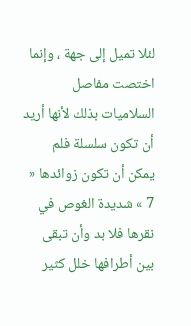لئلا تميل إلى جهة ، وإنما اختصت مفاصل السلاميات بذلك لأنها أريد أن تكون سلسلة فلم يمكن أن تكون زوائدها « 7 » شديدة الغوص في نقرها فلا بد وأن تبقى بين أطرافها خلل كثير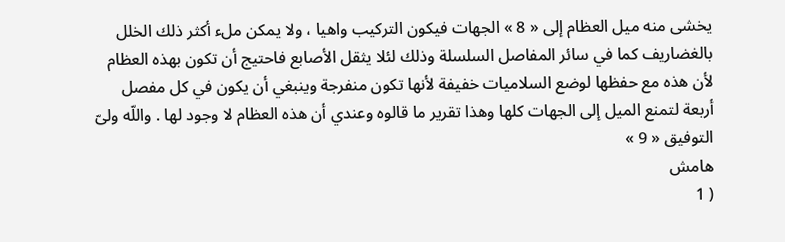يخشى منه ميل العظام إلى « 8 » الجهات فيكون التركيب واهيا ، ولا يمكن ملء أكثر ذلك الخلل بالغضاريف كما في سائر المفاصل السلسلة وذلك لئلا يثقل الأصابع فاحتيج أن تكون بهذه العظام لأن هذه مع حفظها لوضع السلاميات خفيفة لأنها تكون منفرجة وينبغي أن يكون في كل مفصل أربعة لتمنع الميل إلى الجهات كلها وهذا تقرير ما قالوه وعندي أن هذه العظام لا وجود لها . واللّه ولىّ التوفيق « 9 »
هامش
( 1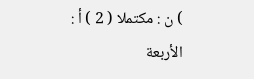) ن : مكتملا ( 2 ) أ : الأربعة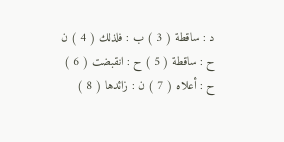د : ساقطة ( 3 ) ب : فلذلك ( 4 ) ن ح : ساقطة ( 5 ) ح : انقبضت ( 6 ) ح : أعلاه ( 7 ) ن : زائدها ( 8 )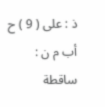ذ : على ( 9 ) ح أب م ن : ساقطة